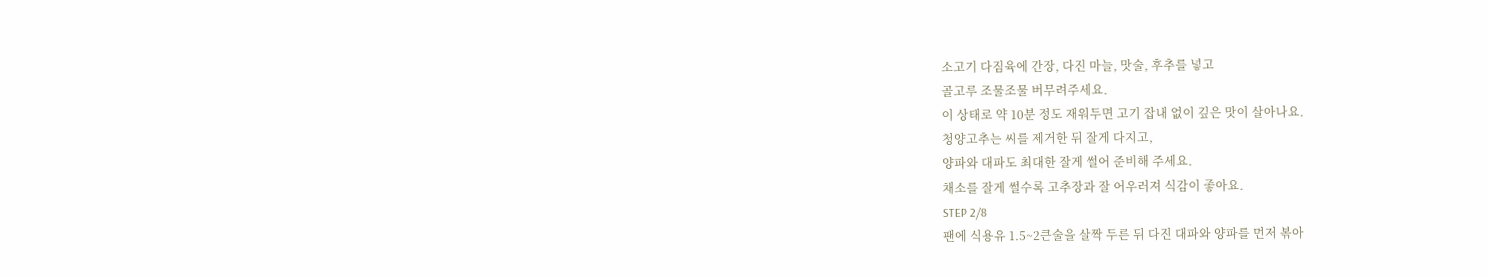소고기 다짐육에 간장, 다진 마늘, 맛술, 후추를 넣고
골고루 조물조물 버무려주세요.
이 상태로 약 10분 정도 재워두면 고기 잡내 없이 깊은 맛이 살아나요.
청양고추는 씨를 제거한 뒤 잘게 다지고,
양파와 대파도 최대한 잘게 썰어 준비해 주세요.
채소를 잘게 썰수록 고추장과 잘 어우러져 식감이 좋아요.
STEP 2/8
팬에 식용유 1.5~2큰술을 살짝 두른 뒤 다진 대파와 양파를 먼저 볶아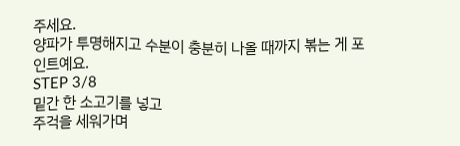주세요.
양파가 투명해지고 수분이 충분히 나올 때까지 볶는 게 포인트예요.
STEP 3/8
밑간 한 소고기를 넣고
주걱을 세워가며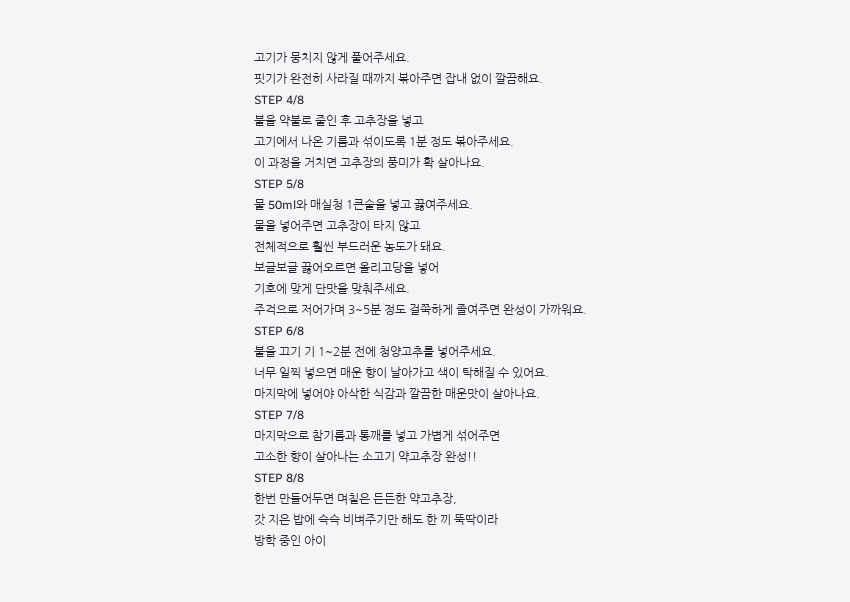고기가 뭉치지 않게 풀어주세요.
핏기가 완전히 사라질 때까지 볶아주면 잡내 없이 깔끔해요.
STEP 4/8
불을 약불로 줄인 후 고추장을 넣고
고기에서 나온 기름과 섞이도록 1분 정도 볶아주세요.
이 과정을 거치면 고추장의 풍미가 확 살아나요.
STEP 5/8
물 50ml와 매실청 1큰술을 넣고 끓여주세요.
물을 넣어주면 고추장이 타지 않고
전체적으로 훨씬 부드러운 농도가 돼요.
보글보글 끓어오르면 올리고당을 넣어
기호에 맞게 단맛을 맞춰주세요.
주걱으로 저어가며 3~5분 정도 걸쭉하게 졸여주면 완성이 가까워요.
STEP 6/8
불을 끄기 기 1~2분 전에 청양고추를 넣어주세요.
너무 일찍 넣으면 매운 향이 날아가고 색이 탁해질 수 있어요.
마지막에 넣어야 아삭한 식감과 깔끔한 매운맛이 살아나요.
STEP 7/8
마지막으로 참기름과 통깨를 넣고 가볍게 섞어주면
고소한 향이 살아나는 소고기 약고추장 완성!!
STEP 8/8
한번 만들어두면 며칠은 든든한 약고추장,
갓 지은 밥에 슥슥 비벼주기만 해도 한 끼 뚝딱이라
방학 중인 아이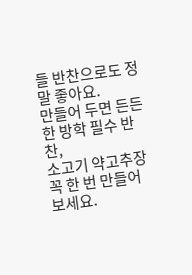들 반찬으로도 정말 좋아요.
만들어 두면 든든한 방학 필수 반찬,
소고기 약고추장 꼭 한 번 만들어보세요.